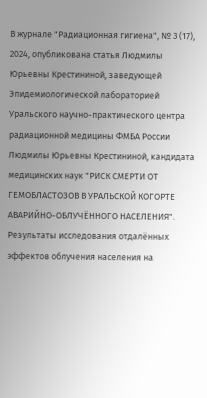В журнале "Радиационная гигиена", № 3 (17), 2024, опубликована статья Людмилы Юрьевны Крестининой, заведующей Эпидемиологической лабораторией Уральского научно-практического центра радиационной медицины ФМБА России Людмилы Юрьевны Крестининой, кандидата медицинских наук "РИСК СМЕРТИ ОТ ГЕМОБЛАСТОЗОВ В УРАЛЬСКОЙ КОГОРТЕ АВАРИЙНО-ОБЛУЧЁННОГО НАСЕЛЕНИЯ".
Результаты исследования отдалённых эффектов облучения населения на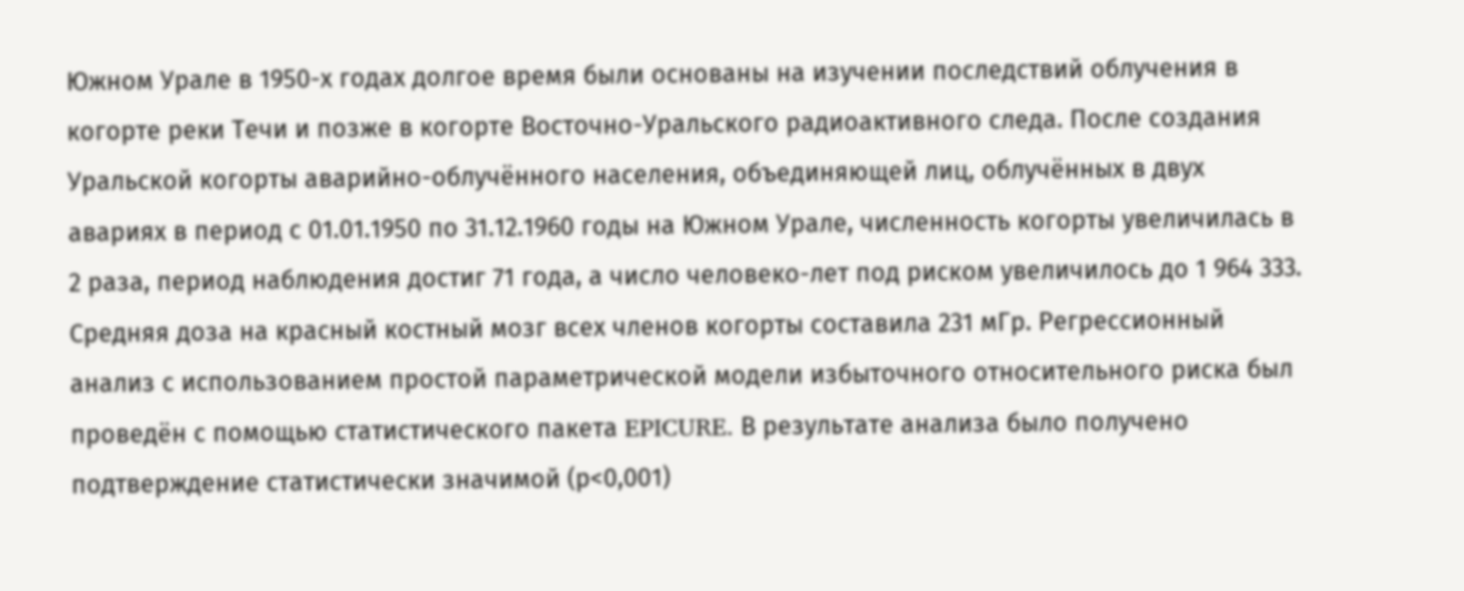Южном Урале в 1950-х годах долгое время были основаны на изучении последствий облучения в когорте реки Течи и позже в когорте Восточно-Уральского радиоактивного следа. После создания Уральской когорты аварийно-облучённого населения, объединяющей лиц, облучённых в двух авариях в период с 01.01.1950 по 31.12.1960 годы на Южном Урале, численность когорты увеличилась в 2 раза, период наблюдения достиг 71 года, а число человеко-лет под риском увеличилось до 1 964 333.
Средняя доза на красный костный мозг всех членов когорты составила 231 мГр. Регрессионный анализ с использованием простой параметрической модели избыточного относительного риска был проведён с помощью статистического пакета EPICURE. В результате анализа было получено подтверждение статистически значимой (р<0,001)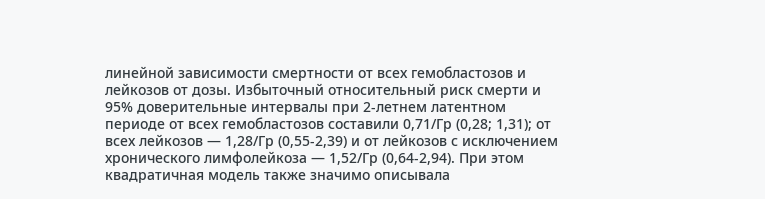линейной зависимости смертности от всех гемобластозов и лейкозов от дозы. Избыточный относительный риск смерти и 95% доверительные интервалы при 2-летнем латентном периоде от всех гемобластозов составили 0,71/Гр (0,28; 1,31); от всех лейкозов — 1,28/Гр (0,55-2,39) и от лейкозов с исключением хронического лимфолейкоза — 1,52/Гр (0,64-2,94). При этом квадратичная модель также значимо описывала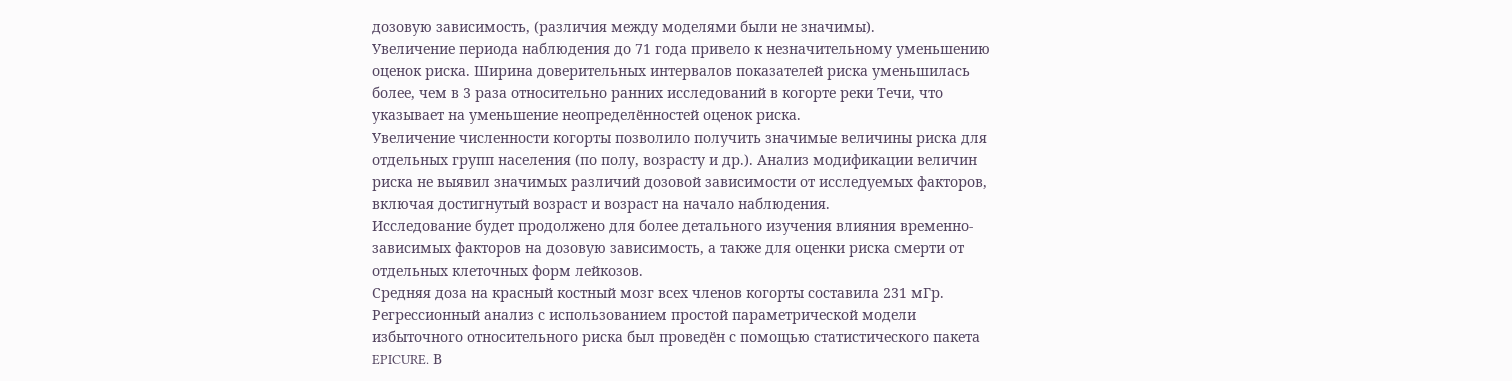дозовую зависимость, (различия между моделями были не значимы).
Увеличение периода наблюдения до 71 года привело к незначительному уменьшению оценок риска. Ширина доверительных интервалов показателей риска уменьшилась более, чем в 3 раза относительно ранних исследований в когорте реки Течи, что указывает на уменьшение неопределённостей оценок риска.
Увеличение численности когорты позволило получить значимые величины риска для отдельных групп населения (по полу, возрасту и др.). Анализ модификации величин риска не выявил значимых различий дозовой зависимости от исследуемых факторов, включая достигнутый возраст и возраст на начало наблюдения.
Исследование будет продолжено для более детального изучения влияния временно-зависимых факторов на дозовую зависимость, а также для оценки риска смерти от отдельных клеточных форм лейкозов.
Средняя доза на красный костный мозг всех членов когорты составила 231 мГр. Регрессионный анализ с использованием простой параметрической модели избыточного относительного риска был проведён с помощью статистического пакета EPICURE. В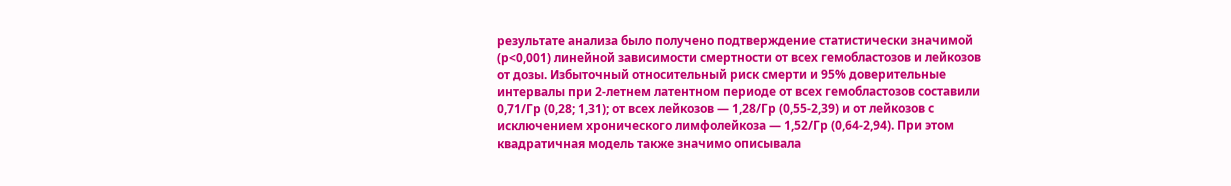результате анализа было получено подтверждение статистически значимой (р<0,001) линейной зависимости смертности от всех гемобластозов и лейкозов от дозы. Избыточный относительный риск смерти и 95% доверительные интервалы при 2-летнем латентном периоде от всех гемобластозов составили 0,71/Гр (0,28; 1,31); от всех лейкозов — 1,28/Гр (0,55-2,39) и от лейкозов с исключением хронического лимфолейкоза — 1,52/Гр (0,64-2,94). При этом квадратичная модель также значимо описывала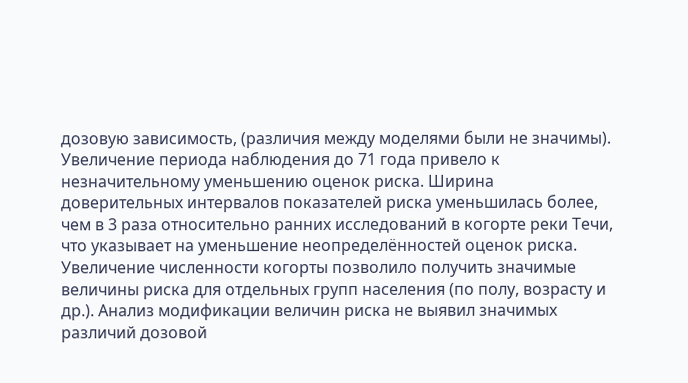дозовую зависимость, (различия между моделями были не значимы).
Увеличение периода наблюдения до 71 года привело к незначительному уменьшению оценок риска. Ширина доверительных интервалов показателей риска уменьшилась более, чем в 3 раза относительно ранних исследований в когорте реки Течи, что указывает на уменьшение неопределённостей оценок риска.
Увеличение численности когорты позволило получить значимые величины риска для отдельных групп населения (по полу, возрасту и др.). Анализ модификации величин риска не выявил значимых различий дозовой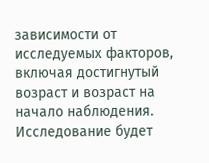зависимости от исследуемых факторов, включая достигнутый возраст и возраст на начало наблюдения.
Исследование будет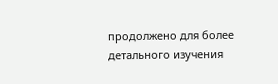продолжено для более детального изучения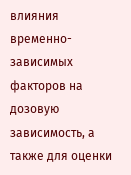влияния временно-зависимых факторов на дозовую зависимость, а также для оценки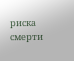риска смерти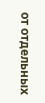от отдельных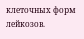клеточных форм лейкозов.